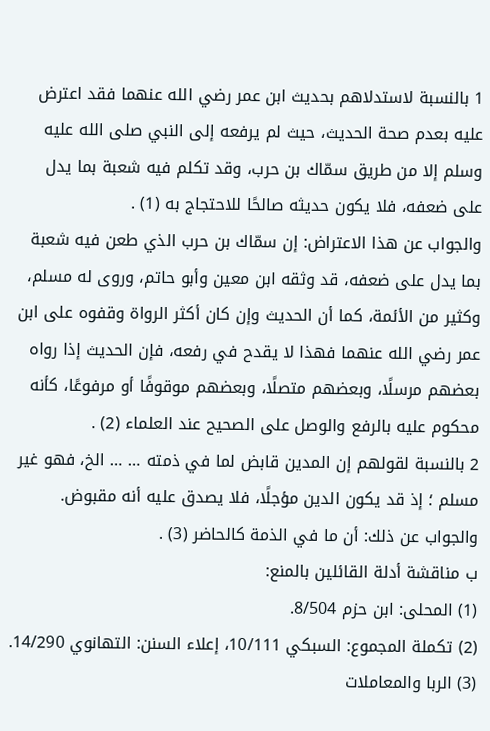1 بالنسبة لاستدلاهم بحديث ابن عمر رضي الله عنهما فقد اعترض عليه بعدم صحة الحديث، حيث لم يرفعه إلى النبي صلى الله عليه وسلم إلا من طريق سمّاك بن حرب، وقد تكلم فيه شعبة بما يدل على ضعفه، فلا يكون حديثه صالحًا للاحتجاج به (1) .
والجواب عن هذا الاعتراض: إن سمّاك بن حرب الذي طعن فيه شعبة بما يدل على ضعفه، قد وثقه ابن معين وأبو حاتم، وروى له مسلم، وكثير من الأئمة، كما أن الحديث وإن كان أكثر الرواة وقفوه على ابن عمر رضي الله عنهما فهذا لا يقدح في رفعه، فإن الحديث إذا رواه بعضهم مرسلًا، وبعضهم متصلًا، وبعضهم موقوفًا أو مرفوعًا، كأنه محكوم عليه بالرفع والوصل على الصحيح عند العلماء (2) .
2 بالنسبة لقولهم إن المدين قابض لما في ذمته … … الخ، فهو غير مسلم ؛ إذ قد يكون الدين مؤجلًا، فلا يصدق عليه أنه مقبوض.
والجواب عن ذلك: أن ما في الذمة كالحاضر (3) .
ب مناقشة أدلة القائلين بالمنع:
(1) المحلى: ابن حزم 8/504.
(2) تكملة المجموع: السبكي 10/111، إعلاء السنن: التهانوي 14/290.
(3) الربا والمعاملات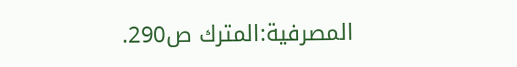المصرفية:المترك ص290.